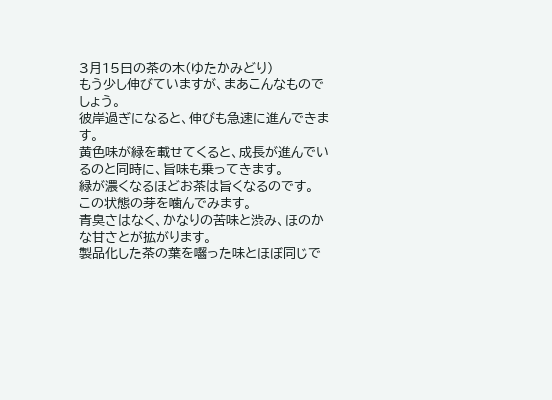3月15日の茶の木(ゆたかみどり)
もう少し伸びていますが、まあこんなものでしょう。
彼岸過ぎになると、伸びも急速に進んできます。
黄色味が緑を載せてくると、成長が進んでいるのと同時に、旨味も乗ってきます。
緑が濃くなるほどお茶は旨くなるのです。
この状態の芽を噛んでみます。
青臭さはなく、かなりの苦味と渋み、ほのかな甘さとが拡がります。
製品化した茶の葉を囓った味とほぼ同じで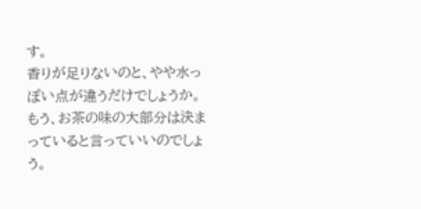す。
香りが足りないのと、やや水っぽい点が違うだけでしょうか。
もう、お茶の味の大部分は決まっていると言っていいのでしょう。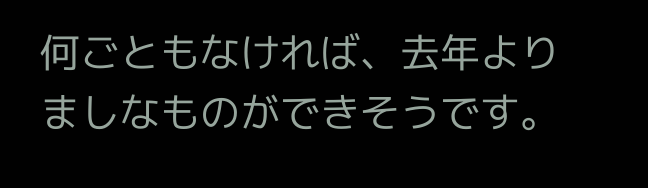何ごともなければ、去年よりましなものができそうです。